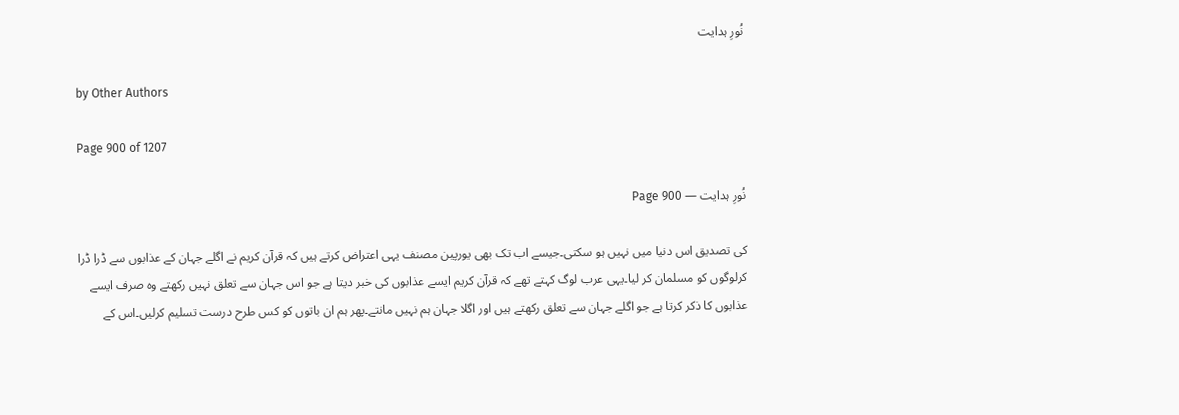نُورِ ہدایت

by Other Authors

Page 900 of 1207

نُورِ ہدایت — Page 900

کی تصدیق اس دنیا میں نہیں ہو سکتی۔جیسے اب تک بھی یورپین مصنف یہی اعتراض کرتے ہیں کہ قرآن کریم نے اگلے جہان کے عذابوں سے ڈرا ڈرا کرلوگوں کو مسلمان کر لیا۔یہی عرب لوگ کہتے تھے کہ قرآن کریم ایسے عذابوں کی خبر دیتا ہے جو اس جہان سے تعلق نہیں رکھتے وہ صرف ایسے عذابوں کا ذکر کرتا ہے جو اگلے جہان سے تعلق رکھتے ہیں اور اگلا جہان ہم نہیں مانتے۔پھر ہم ان باتوں کو کس طرح درست تسلیم کرلیں۔اس کے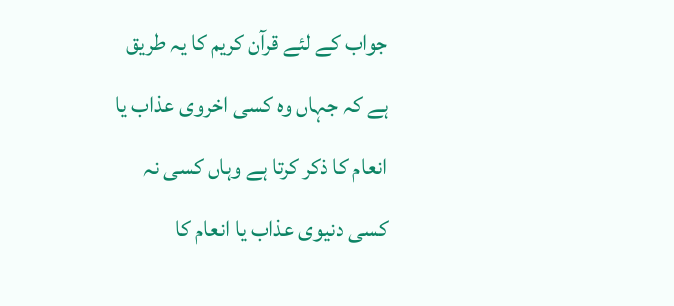جواب کے لئے قرآن کریم کا یہ طریق ہے کہ جہاں وہ کسی اخروی عذاب یا انعام کا ذکر کرتا ہے وہاں کسی نہ کسی دنیوی عذاب یا انعام کا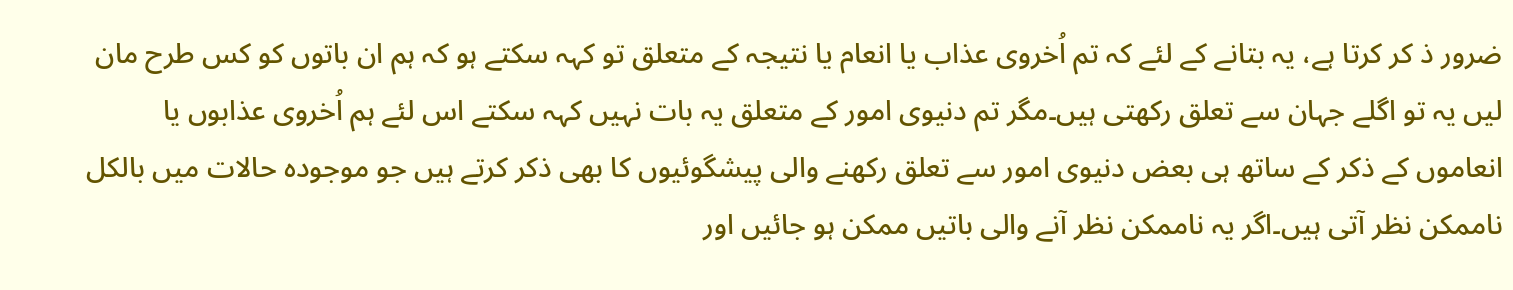ضرور ذ کر کرتا ہے، یہ بتانے کے لئے کہ تم اُخروی عذاب یا انعام یا نتیجہ کے متعلق تو کہہ سکتے ہو کہ ہم ان باتوں کو کس طرح مان لیں یہ تو اگلے جہان سے تعلق رکھتی ہیں۔مگر تم دنیوی امور کے متعلق یہ بات نہیں کہہ سکتے اس لئے ہم اُخروی عذابوں یا انعاموں کے ذکر کے ساتھ ہی بعض دنیوی امور سے تعلق رکھنے والی پیشگوئیوں کا بھی ذکر کرتے ہیں جو موجودہ حالات میں بالکل ناممکن نظر آتی ہیں۔اگر یہ ناممکن نظر آنے والی باتیں ممکن ہو جائیں اور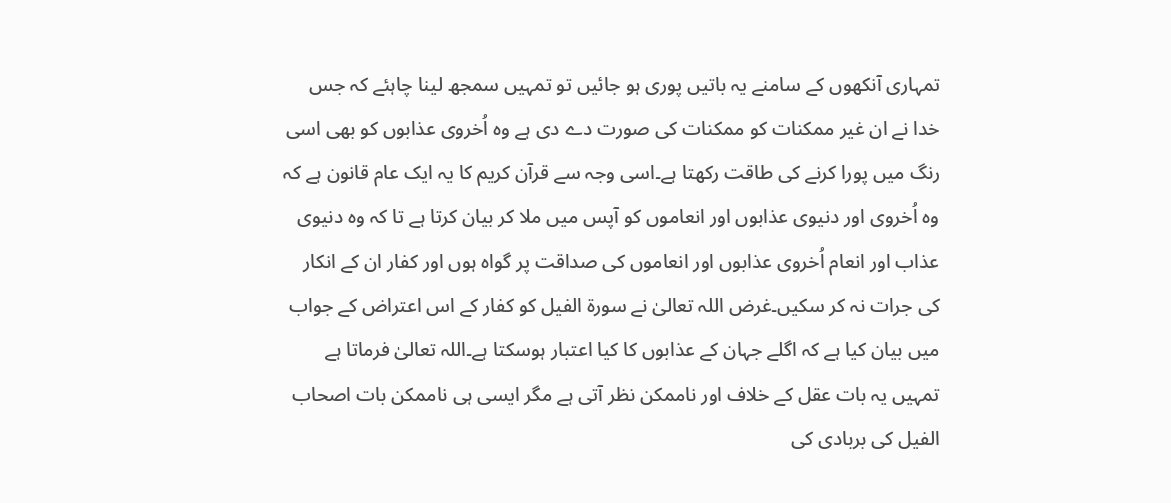تمہاری آنکھوں کے سامنے یہ باتیں پوری ہو جائیں تو تمہیں سمجھ لینا چاہئے کہ جس خدا نے ان غیر ممکنات کو ممکنات کی صورت دے دی ہے وہ اُخروی عذابوں کو بھی اسی رنگ میں پورا کرنے کی طاقت رکھتا ہے۔اسی وجہ سے قرآن کریم کا یہ ایک عام قانون ہے کہ وہ اُخروی اور دنیوی عذابوں اور انعاموں کو آپس میں ملا کر بیان کرتا ہے تا کہ وہ دنیوی عذاب اور انعام اُخروی عذابوں اور انعاموں کی صداقت پر گواہ ہوں اور کفار ان کے انکار کی جرات نہ کر سکیں۔غرض اللہ تعالیٰ نے سورۃ الفیل کو کفار کے اس اعتراض کے جواب میں بیان کیا ہے کہ اگلے جہان کے عذابوں کا کیا اعتبار ہوسکتا ہے۔اللہ تعالیٰ فرماتا ہے تمہیں یہ بات عقل کے خلاف اور ناممکن نظر آتی ہے مگر ایسی ہی ناممکن بات اصحاب الفیل کی بربادی کی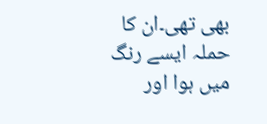بھی تھی۔ان کا حملہ ایسے رنگ میں ہوا اور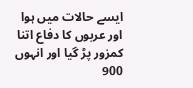ایسے حالات میں ہوا اور عربوں کا دفاع اتنا کمزور پڑ گیا اور انہوں 900